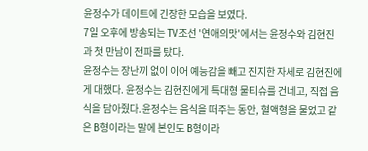윤정수가 데이트에 긴장한 모습을 보였다.
7일 오후에 방송되는 TV조선 '연애의맛'에서는 윤정수와 김현진과 첫 만남이 전파를 탔다.
윤정수는 장난끼 없이 이어 예능감을 빼고 진지한 자세로 김현진에게 대했다. 윤정수는 김현진에게 특대형 물티슈를 건네고, 직접 음식을 담아줬다.윤정수는 음식을 떠주는 동안, 혈액형을 물었고 같은 B형이라는 말에 본인도 B형이라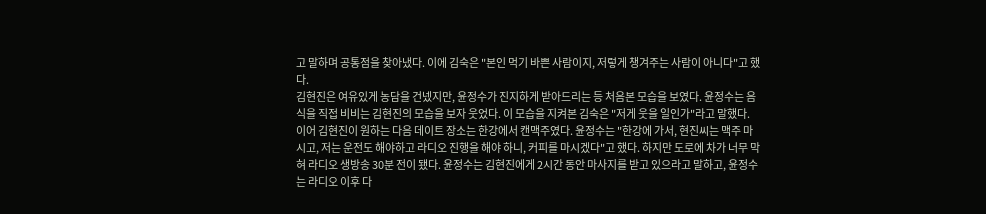고 말하며 공통점을 찾아냈다. 이에 김숙은 "본인 먹기 바쁜 사람이지, 저렇게 챙겨주는 사람이 아니다"고 했다.
김현진은 여유있게 농담을 건넸지만, 윤정수가 진지하게 받아드리는 등 처음본 모습을 보였다. 윤정수는 음식을 직접 비비는 김현진의 모습을 보자 웃었다. 이 모습을 지켜본 김숙은 "저게 웃을 일인가"라고 말했다.
이어 김현진이 원하는 다음 데이트 장소는 한강에서 캔맥주였다. 윤정수는 "한강에 가서, 현진씨는 맥주 마시고, 저는 운전도 해야하고 라디오 진행을 해야 하니, 커피를 마시겠다"고 했다. 하지만 도로에 차가 너무 막혀 라디오 생방송 30분 전이 됐다. 윤정수는 김현진에게 2시간 동안 마사지를 받고 있으라고 말하고, 윤정수는 라디오 이후 다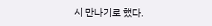시 만나기로 했다.